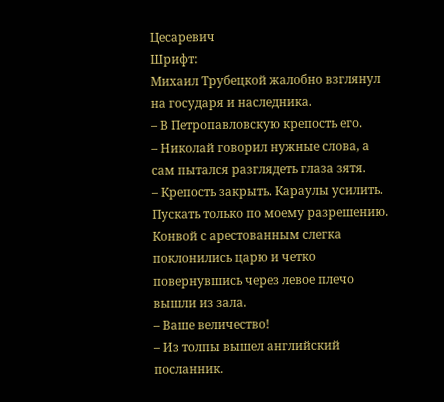Цесаревич
Шрифт:
Михаил Трубецкой жалобно взглянул на государя и наследника.
– В Петропавловскую крепость его.
– Николай говорил нужные слова, а сам пытался разглядеть глаза зятя.
– Крепость закрыть. Караулы усилить. Пускать только по моему разрешению.
Конвой с арестованным слегка поклонились царю и четко повернувшись через левое плечо вышли из зала.
– Ваше величество!
– Из толпы вышел английский посланник.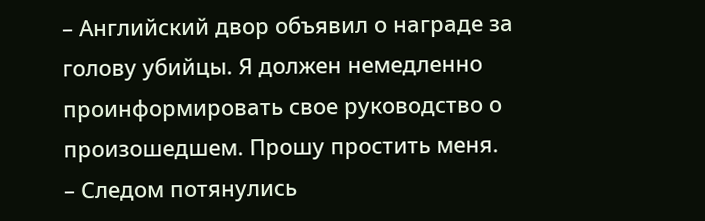– Английский двор объявил о награде за голову убийцы. Я должен немедленно проинформировать свое руководство о произошедшем. Прошу простить меня.
– Следом потянулись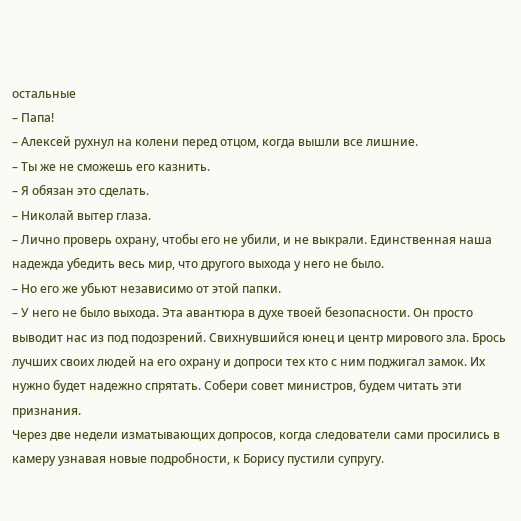остальные
– Папа!
– Алексей рухнул на колени перед отцом, когда вышли все лишние.
– Ты же не сможешь его казнить.
– Я обязан это сделать.
– Николай вытер глаза.
– Лично проверь охрану, чтобы его не убили, и не выкрали. Единственная наша надежда убедить весь мир, что другого выхода у него не было.
– Но его же убьют независимо от этой папки.
– У него не было выхода. Эта авантюра в духе твоей безопасности. Он просто выводит нас из под подозрений. Свихнувшийся юнец и центр мирового зла. Брось лучших своих людей на его охрану и допроси тех кто с ним поджигал замок. Их нужно будет надежно спрятать. Собери совет министров, будем читать эти признания.
Через две недели изматывающих допросов, когда следователи сами просились в камеру узнавая новые подробности, к Борису пустили супругу.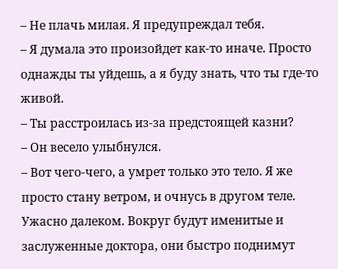– Не плачь милая. Я предупреждал тебя.
– Я думала это произойдет как-то иначе. Просто однажды ты уйдешь, а я буду знать, что ты где-то живой.
– Ты расстроилась из-за предстоящей казни?
– Он весело улыбнулся.
– Вот чего-чего, а умрет только это тело. Я же просто стану ветром, и очнусь в другом теле. Ужасно далеком. Вокруг будут именитые и заслуженные доктора, они быстро поднимут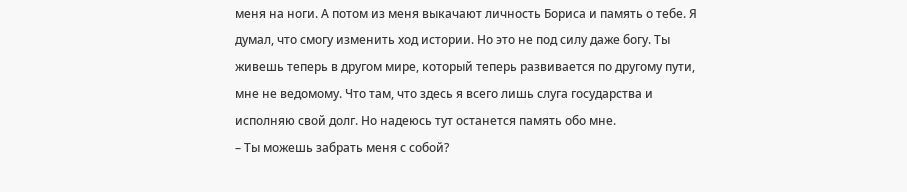меня на ноги. А потом из меня выкачают личность Бориса и память о тебе. Я думал, что смогу изменить ход истории. Но это не под силу даже богу. Ты живешь теперь в другом мире, который теперь развивается по другому пути, мне не ведомому. Что там, что здесь я всего лишь слуга государства и исполняю свой долг. Но надеюсь тут останется память обо мне.
– Ты можешь забрать меня с собой?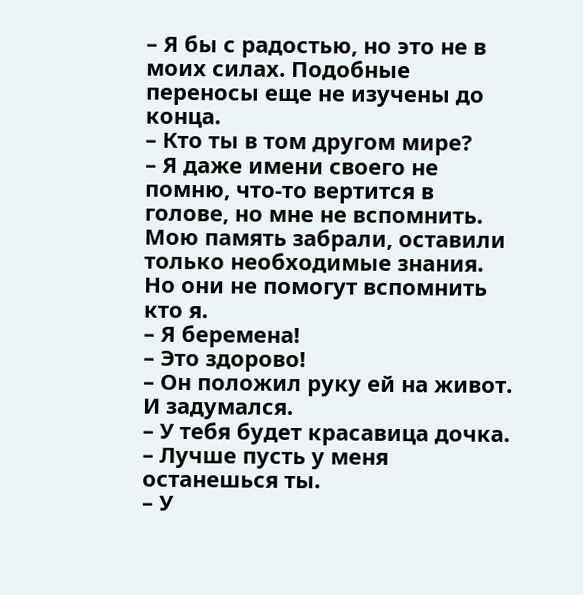– Я бы с радостью, но это не в моих силах. Подобные переносы еще не изучены до конца.
– Кто ты в том другом мире?
– Я даже имени своего не помню, что-то вертится в голове, но мне не вспомнить. Мою память забрали, оставили только необходимые знания. Но они не помогут вспомнить кто я.
– Я беремена!
– Это здорово!
– Он положил руку ей на живот. И задумался.
– У тебя будет красавица дочка.
– Лучше пусть у меня останешься ты.
– У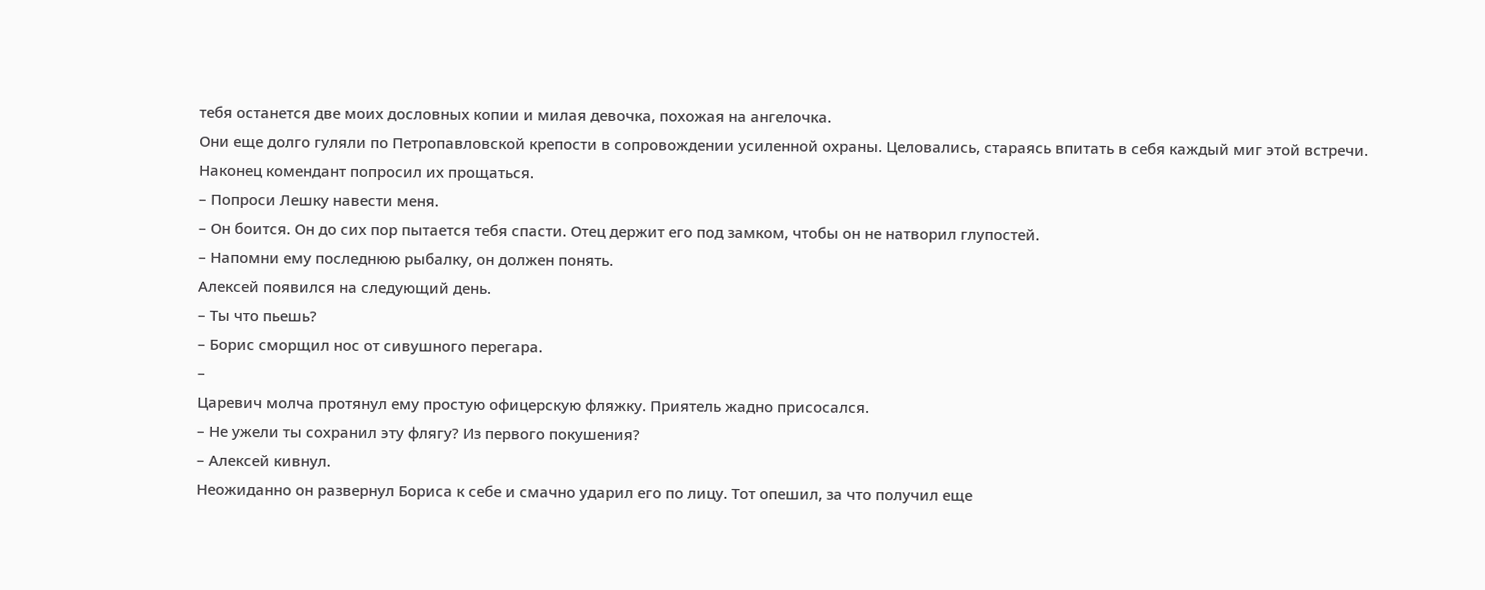тебя останется две моих дословных копии и милая девочка, похожая на ангелочка.
Они еще долго гуляли по Петропавловской крепости в сопровождении усиленной охраны. Целовались, стараясь впитать в себя каждый миг этой встречи.
Наконец комендант попросил их прощаться.
– Попроси Лешку навести меня.
– Он боится. Он до сих пор пытается тебя спасти. Отец держит его под замком, чтобы он не натворил глупостей.
– Напомни ему последнюю рыбалку, он должен понять.
Алексей появился на следующий день.
– Ты что пьешь?
– Борис сморщил нос от сивушного перегара.
–
Царевич молча протянул ему простую офицерскую фляжку. Приятель жадно присосался.
– Не ужели ты сохранил эту флягу? Из первого покушения?
– Алексей кивнул.
Неожиданно он развернул Бориса к себе и смачно ударил его по лицу. Тот опешил, за что получил еще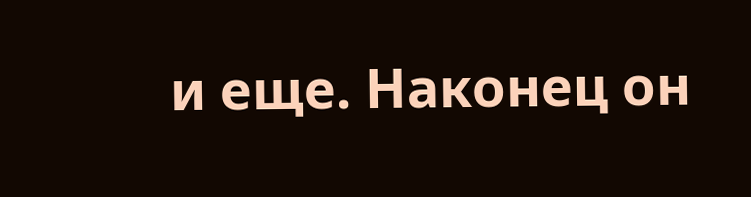и еще. Наконец он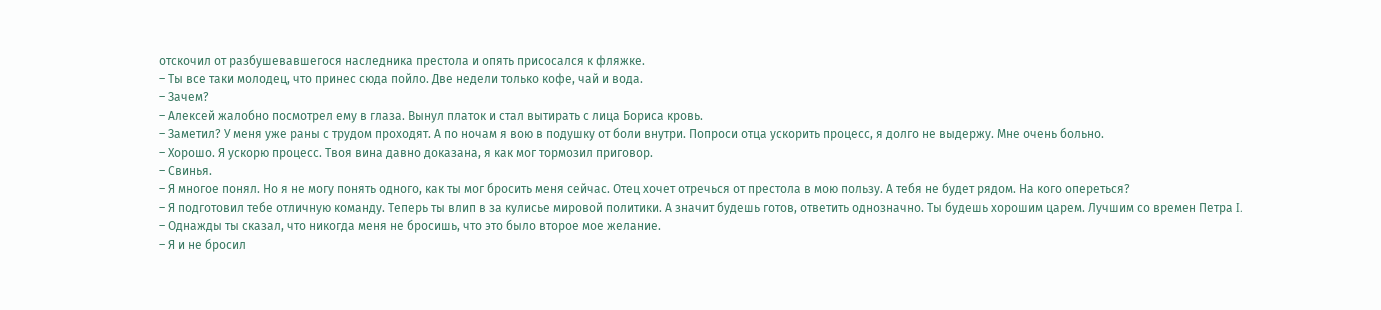отскочил от разбушевавшегося наследника престола и опять присосался к фляжке.
– Ты все таки молодец, что принес сюда пойло. Две недели только кофе, чай и вода.
– Зачем?
– Алексей жалобно посмотрел ему в глаза. Вынул платок и стал вытирать с лица Бориса кровь.
– Заметил? У меня уже раны с трудом проходят. А по ночам я вою в подушку от боли внутри. Попроси отца ускорить процесс, я долго не выдержу. Мне очень больно.
– Хорошо. Я ускорю процесс. Твоя вина давно доказана, я как мог тормозил приговор.
– Свинья.
– Я многое понял. Но я не могу понять одного, как ты мог бросить меня сейчас. Отец хочет отречься от престола в мою пользу. А тебя не будет рядом. На кого опереться?
– Я подготовил тебе отличную команду. Теперь ты влип в за кулисье мировой политики. А значит будешь готов, ответить однозначно. Ты будешь хорошим царем. Лучшим со времен Петра I.
– Однажды ты сказал, что никогда меня не бросишь, что это было второе мое желание.
– Я и не бросил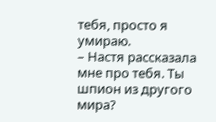тебя, просто я умираю.
– Настя рассказала мне про тебя. Ты шпион из другого мира?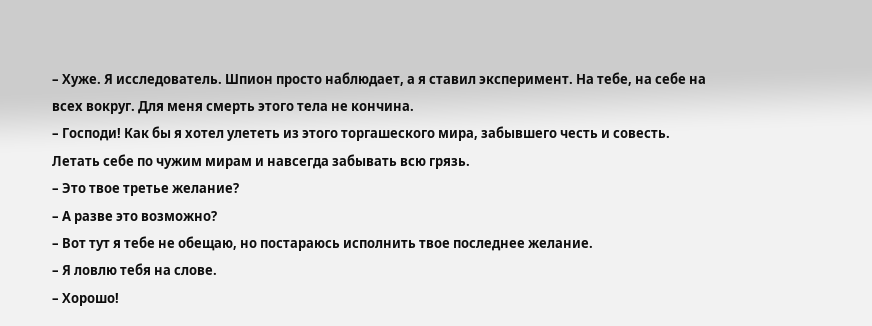– Хуже. Я исследователь. Шпион просто наблюдает, а я ставил эксперимент. На тебе, на себе на всех вокруг. Для меня смерть этого тела не кончина.
– Господи! Как бы я хотел улететь из этого торгашеского мира, забывшего честь и совесть. Летать себе по чужим мирам и навсегда забывать всю грязь.
– Это твое третье желание?
– А разве это возможно?
– Вот тут я тебе не обещаю, но постараюсь исполнить твое последнее желание.
– Я ловлю тебя на слове.
– Хорошо!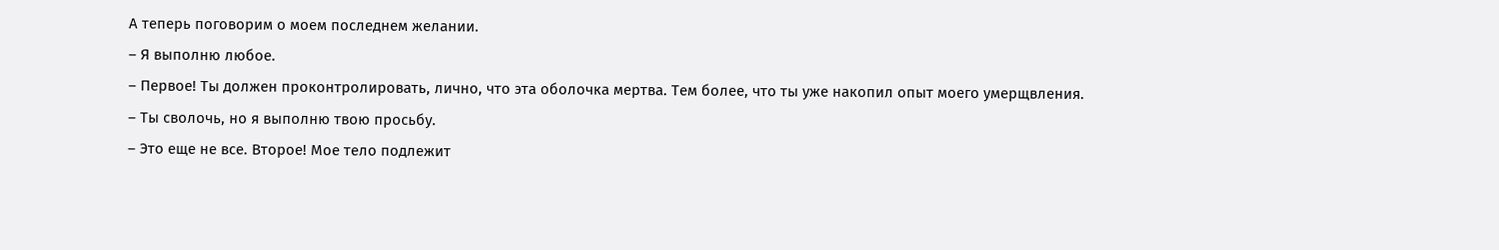А теперь поговорим о моем последнем желании.
– Я выполню любое.
– Первое! Ты должен проконтролировать, лично, что эта оболочка мертва. Тем более, что ты уже накопил опыт моего умерщвления.
– Ты сволочь, но я выполню твою просьбу.
– Это еще не все. Второе! Мое тело подлежит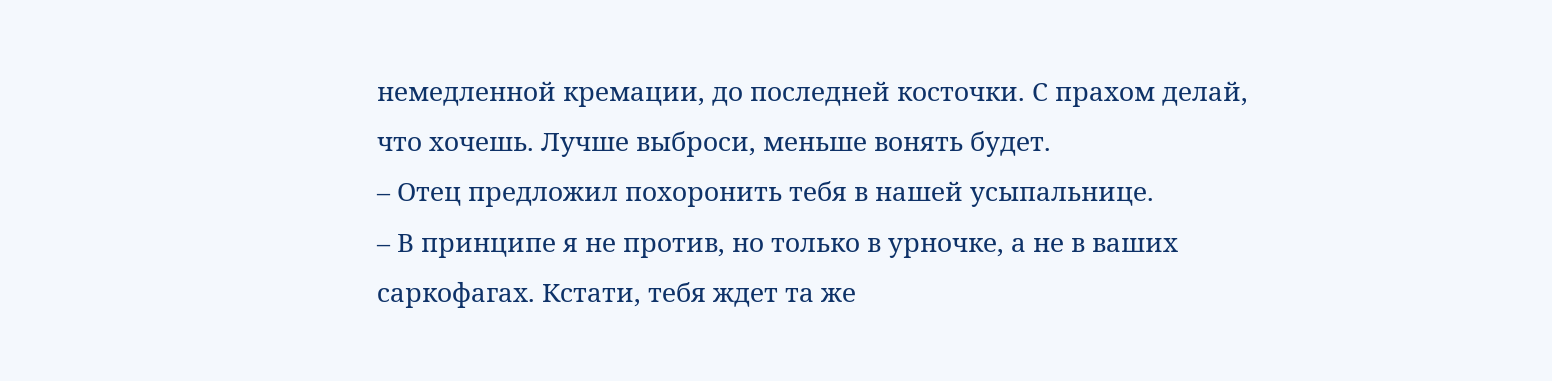немедленной кремации, до последней косточки. С прахом делай, что хочешь. Лучше выброси, меньше вонять будет.
– Отец предложил похоронить тебя в нашей усыпальнице.
– В принципе я не против, но только в урночке, а не в ваших саркофагах. Кстати, тебя ждет та же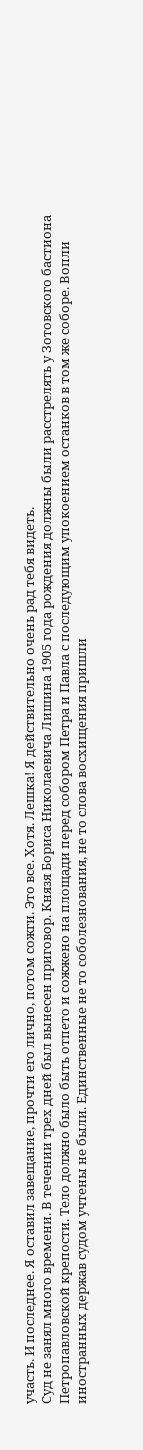участь. И последнее. Я оставил завещание, прочти его лично, потом сожги. Это все. Хотя. Лешка! Я действительно очень рад тебя видеть.
Суд не занял много времени. В течении трех дней был вынесен приговор. Князя Бориса Николаевича Лишина 1905 года рождения должны были расстрелять у Зотовского бастиона Петропавловской крепости. Тело должно было быть отпето и сожжено на площади перед собором Петра и Павла с последующим упокоением останков в том же соборе. Вопли иностранных держав судом учтены не были. Единственные не то соболезнования, не то слова восхищения пришли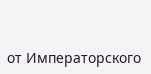от Императорского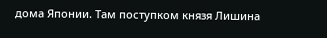дома Японии. Там поступком князя Лишина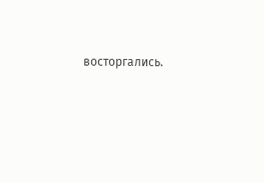восторгались.